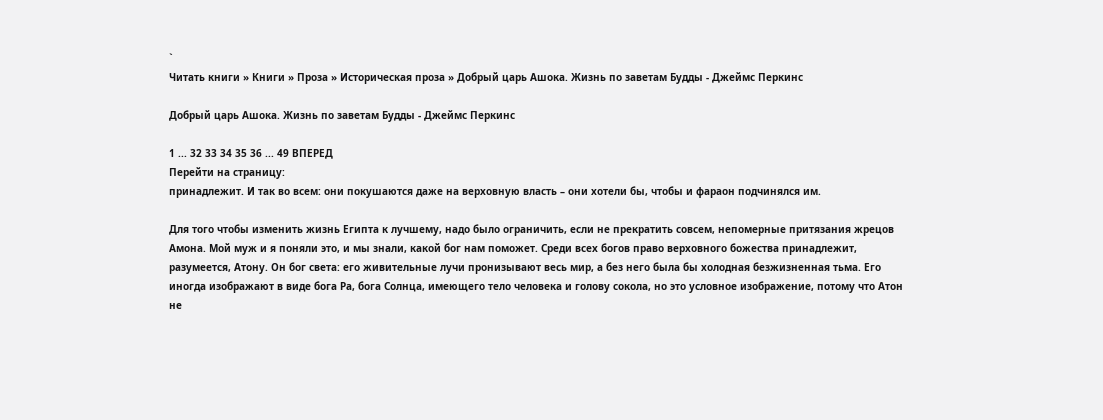`
Читать книги » Книги » Проза » Историческая проза » Добрый царь Ашока. Жизнь по заветам Будды - Джеймс Перкинс

Добрый царь Ашока. Жизнь по заветам Будды - Джеймс Перкинс

1 ... 32 33 34 35 36 ... 49 ВПЕРЕД
Перейти на страницу:
принадлежит. И так во всем: они покушаются даже на верховную власть – они хотели бы, чтобы и фараон подчинялся им.

Для того чтобы изменить жизнь Египта к лучшему, надо было ограничить, если не прекратить совсем, непомерные притязания жрецов Амона. Мой муж и я поняли это, и мы знали, какой бог нам поможет. Среди всех богов право верховного божества принадлежит, разумеется, Атону. Он бог света: его живительные лучи пронизывают весь мир, а без него была бы холодная безжизненная тьма. Его иногда изображают в виде бога Ра, бога Солнца, имеющего тело человека и голову сокола, но это условное изображение, потому что Атон не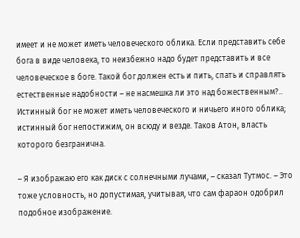имеет и не может иметь человеческого облика. Если представить себе бога в виде человека, то неизбежно надо будет представить и все человеческое в боге. Такой бог должен есть и пить, спать и справлять естественные надобности – не насмешка ли это над божественным?.. Истинный бог не может иметь человеческого и ничьего иного облика; истинный бог непостижим, он всюду и везде. Таков Атон, власть которого безгранична.

– Я изображаю его как диск с солнечными лучами, – сказал Тутмос. – Это тоже условность, но допустимая, учитывая, что сам фараон одобрил подобное изображение.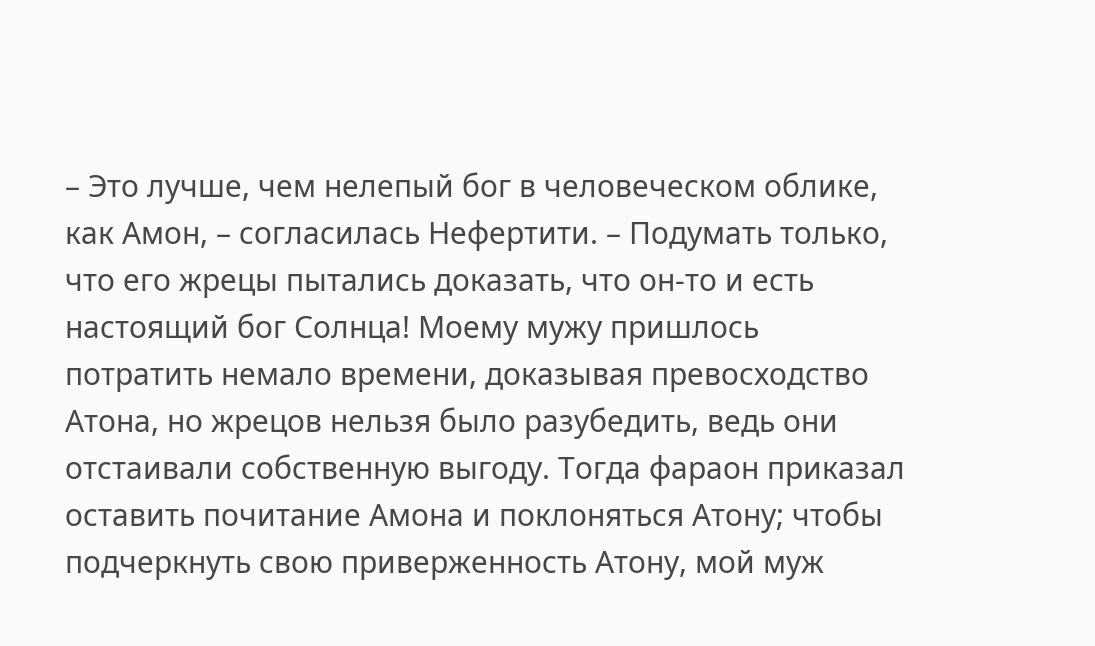– Это лучше, чем нелепый бог в человеческом облике, как Амон, – согласилась Нефертити. – Подумать только, что его жрецы пытались доказать, что он-то и есть настоящий бог Солнца! Моему мужу пришлось потратить немало времени, доказывая превосходство Атона, но жрецов нельзя было разубедить, ведь они отстаивали собственную выгоду. Тогда фараон приказал оставить почитание Амона и поклоняться Атону; чтобы подчеркнуть свою приверженность Атону, мой муж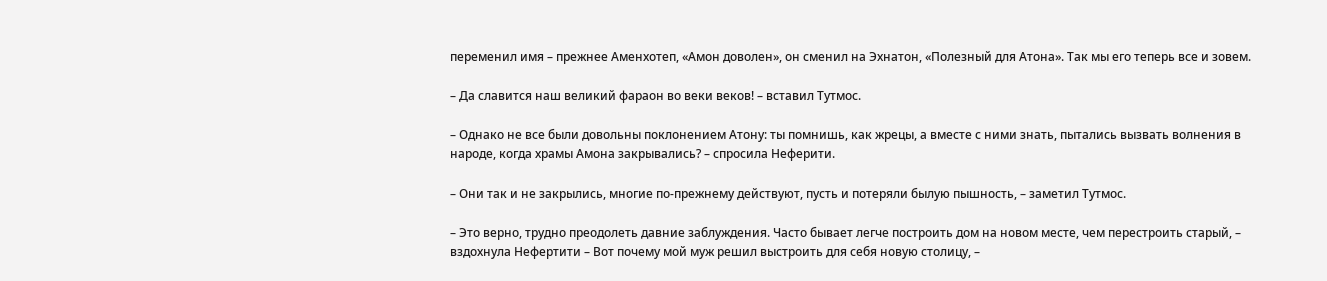переменил имя – прежнее Аменхотеп, «Амон доволен», он сменил на Эхнатон, «Полезный для Атона». Так мы его теперь все и зовем.

– Да славится наш великий фараон во веки веков! – вставил Тутмос.

– Однако не все были довольны поклонением Атону: ты помнишь, как жрецы, а вместе с ними знать, пытались вызвать волнения в народе, когда храмы Амона закрывались? – спросила Неферити.

– Они так и не закрылись, многие по-прежнему действуют, пусть и потеряли былую пышность, – заметил Тутмос.

– Это верно, трудно преодолеть давние заблуждения. Часто бывает легче построить дом на новом месте, чем перестроить старый, – вздохнула Нефертити – Вот почему мой муж решил выстроить для себя новую столицу, –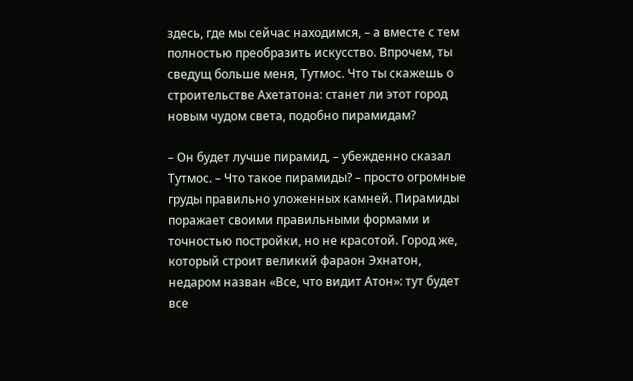здесь, где мы сейчас находимся, – а вместе с тем полностью преобразить искусство. Впрочем, ты сведущ больше меня, Тутмос. Что ты скажешь о строительстве Ахетатона: станет ли этот город новым чудом света, подобно пирамидам?

– Он будет лучше пирамид, – убежденно сказал Тутмос. – Что такое пирамиды? – просто огромные груды правильно уложенных камней. Пирамиды поражает своими правильными формами и точностью постройки, но не красотой. Город же, который строит великий фараон Эхнатон, недаром назван «Все, что видит Атон»: тут будет все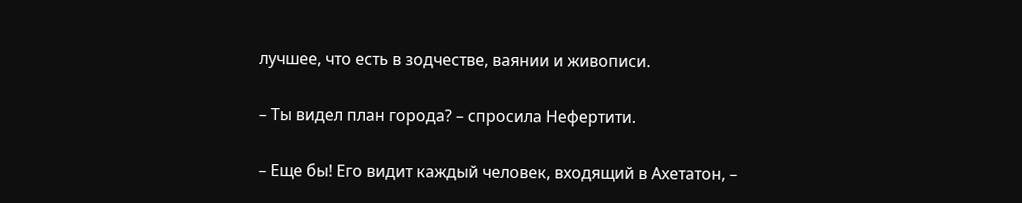лучшее, что есть в зодчестве, ваянии и живописи.

– Ты видел план города? – спросила Нефертити.

– Еще бы! Его видит каждый человек, входящий в Ахетатон, –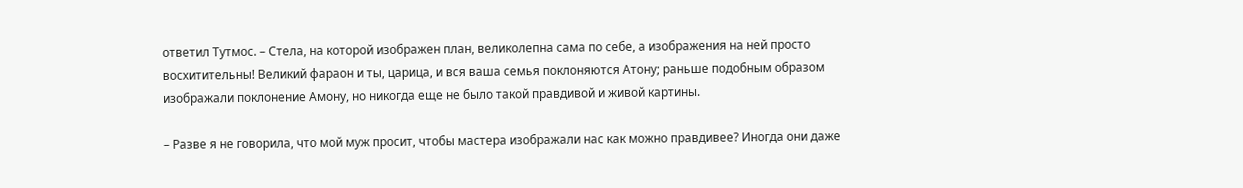ответил Тутмос. – Стела, на которой изображен план, великолепна сама по себе, а изображения на ней просто восхитительны! Великий фараон и ты, царица, и вся ваша семья поклоняются Атону; раньше подобным образом изображали поклонение Амону, но никогда еще не было такой правдивой и живой картины.

– Разве я не говорила, что мой муж просит, чтобы мастера изображали нас как можно правдивее? Иногда они даже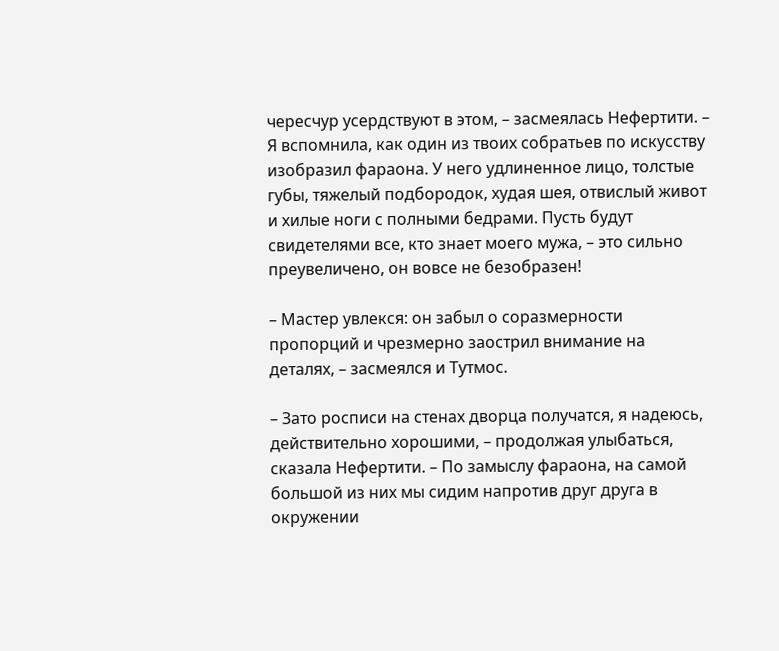чересчур усердствуют в этом, – засмеялась Нефертити. – Я вспомнила, как один из твоих собратьев по искусству изобразил фараона. У него удлиненное лицо, толстые губы, тяжелый подбородок, худая шея, отвислый живот и хилые ноги с полными бедрами. Пусть будут свидетелями все, кто знает моего мужа, – это сильно преувеличено, он вовсе не безобразен!

– Мастер увлекся: он забыл о соразмерности пропорций и чрезмерно заострил внимание на деталях, – засмеялся и Тутмос.

– Зато росписи на стенах дворца получатся, я надеюсь, действительно хорошими, – продолжая улыбаться, сказала Нефертити. – По замыслу фараона, на самой большой из них мы сидим напротив друг друга в окружении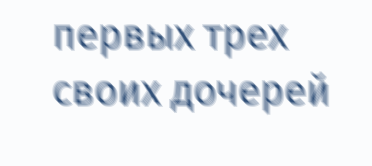первых трех своих дочерей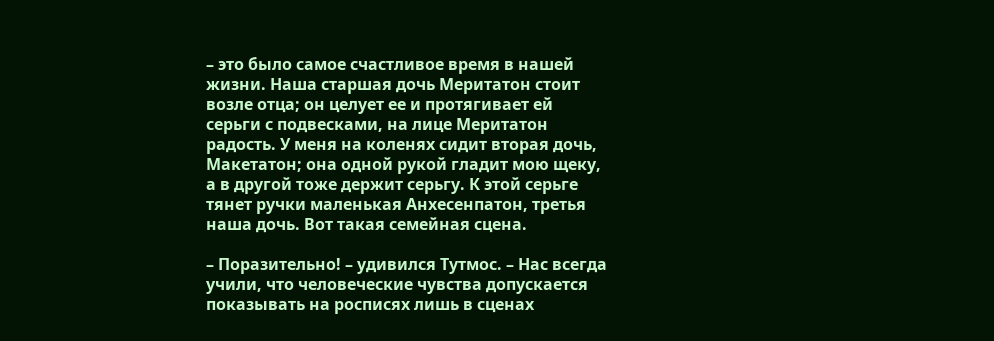– это было самое счастливое время в нашей жизни. Наша старшая дочь Меритатон стоит возле отца; он целует ее и протягивает ей серьги с подвесками, на лице Меритатон радость. У меня на коленях сидит вторая дочь, Макетатон; она одной рукой гладит мою щеку, а в другой тоже держит серьгу. К этой серьге тянет ручки маленькая Анхесенпатон, третья наша дочь. Вот такая семейная сцена.

– Поразительно! – удивился Тутмос. – Нас всегда учили, что человеческие чувства допускается показывать на росписях лишь в сценах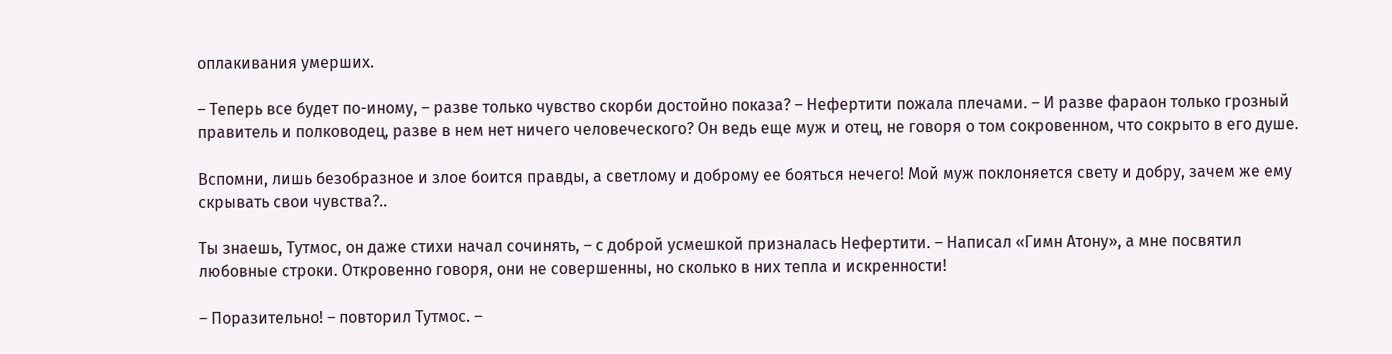оплакивания умерших.

– Теперь все будет по-иному, – разве только чувство скорби достойно показа? – Нефертити пожала плечами. – И разве фараон только грозный правитель и полководец, разве в нем нет ничего человеческого? Он ведь еще муж и отец, не говоря о том сокровенном, что сокрыто в его душе.

Вспомни, лишь безобразное и злое боится правды, а светлому и доброму ее бояться нечего! Мой муж поклоняется свету и добру, зачем же ему скрывать свои чувства?..

Ты знаешь, Тутмос, он даже стихи начал сочинять, – с доброй усмешкой призналась Нефертити. – Написал «Гимн Атону», а мне посвятил любовные строки. Откровенно говоря, они не совершенны, но сколько в них тепла и искренности!

– Поразительно! – повторил Тутмос. –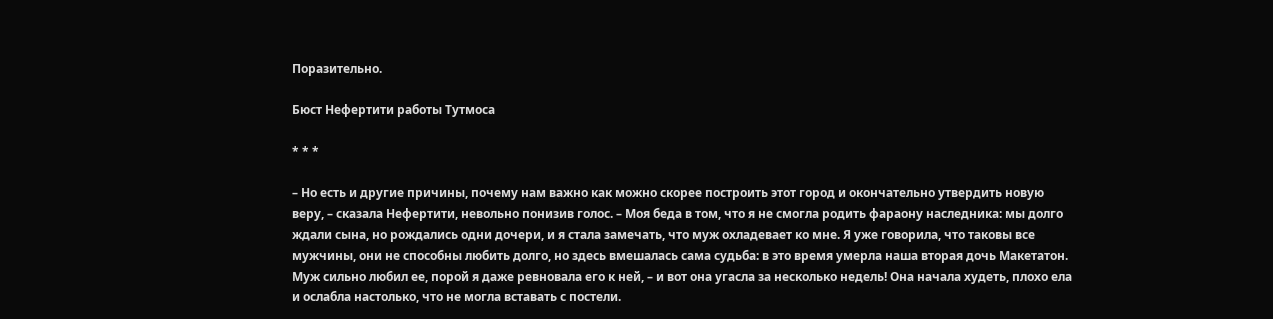Поразительно.

Бюст Нефертити работы Тутмоса

* * *

– Но есть и другие причины, почему нам важно как можно скорее построить этот город и окончательно утвердить новую веру, – сказала Нефертити, невольно понизив голос. – Моя беда в том, что я не смогла родить фараону наследника: мы долго ждали сына, но рождались одни дочери, и я стала замечать, что муж охладевает ко мне. Я уже говорила, что таковы все мужчины, они не способны любить долго, но здесь вмешалась сама судьба: в это время умерла наша вторая дочь Макетатон. Муж сильно любил ее, порой я даже ревновала его к ней, – и вот она угасла за несколько недель! Она начала худеть, плохо ела и ослабла настолько, что не могла вставать с постели.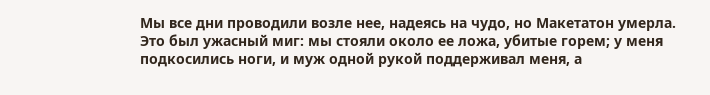Мы все дни проводили возле нее, надеясь на чудо, но Макетатон умерла. Это был ужасный миг: мы стояли около ее ложа, убитые горем; у меня подкосились ноги, и муж одной рукой поддерживал меня, а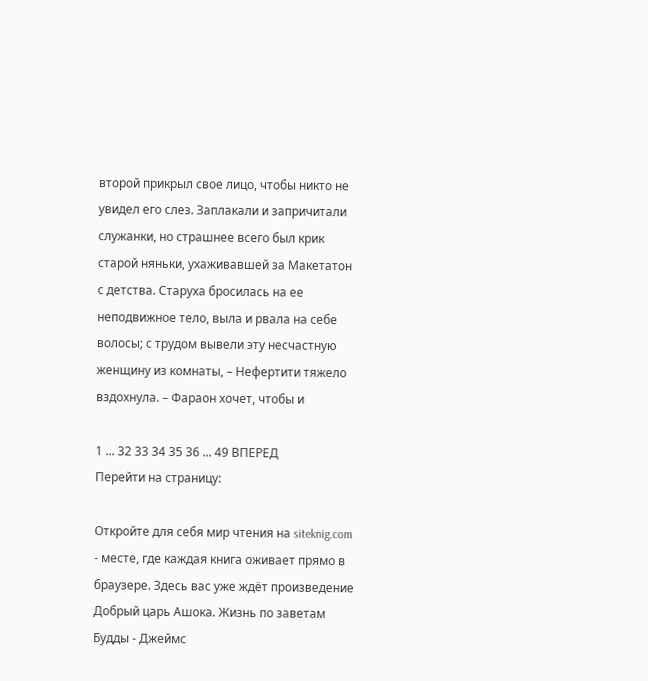второй прикрыл свое лицо, чтобы никто не увидел его слез. Заплакали и запричитали служанки, но страшнее всего был крик старой няньки, ухаживавшей за Макетатон с детства. Старуха бросилась на ее неподвижное тело, выла и рвала на себе волосы; с трудом вывели эту несчастную женщину из комнаты, – Нефертити тяжело вздохнула. – Фараон хочет, чтобы и

1 ... 32 33 34 35 36 ... 49 ВПЕРЕД
Перейти на страницу:

Откройте для себя мир чтения на siteknig.com - месте, где каждая книга оживает прямо в браузере. Здесь вас уже ждёт произведение Добрый царь Ашока. Жизнь по заветам Будды - Джеймс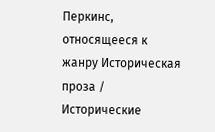Перкинс, относящееся к жанру Историческая проза / Исторические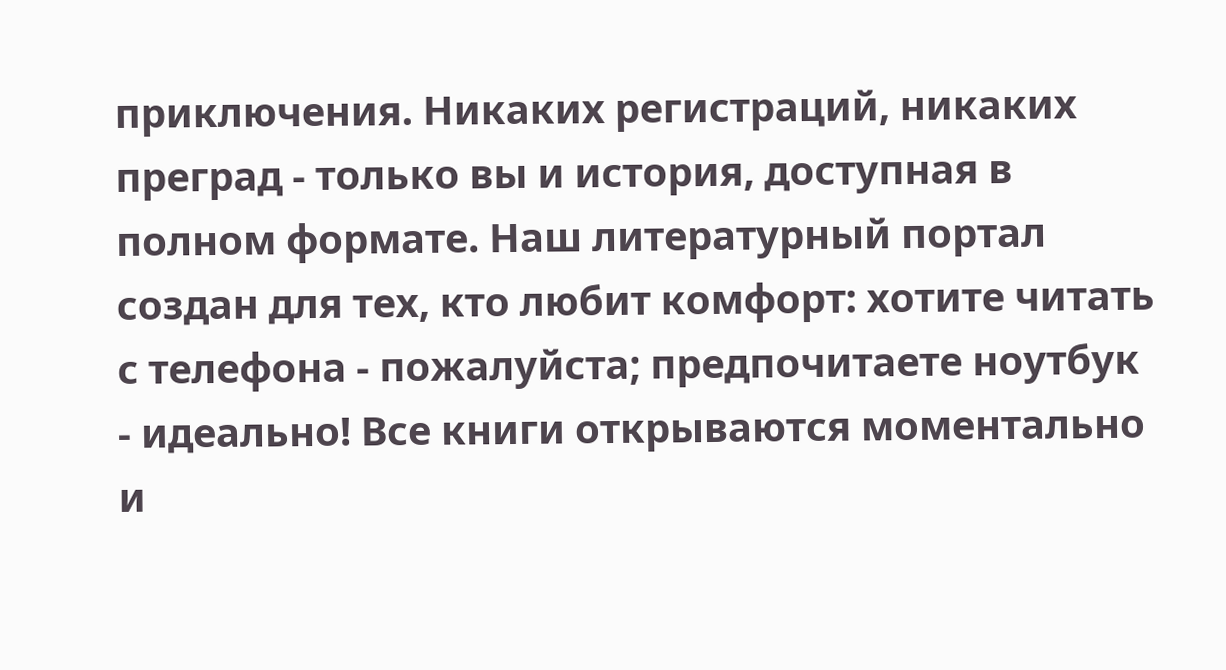приключения. Никаких регистраций, никаких преград - только вы и история, доступная в полном формате. Наш литературный портал создан для тех, кто любит комфорт: хотите читать с телефона - пожалуйста; предпочитаете ноутбук - идеально! Все книги открываются моментально и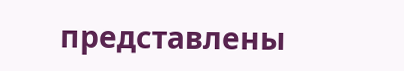представлены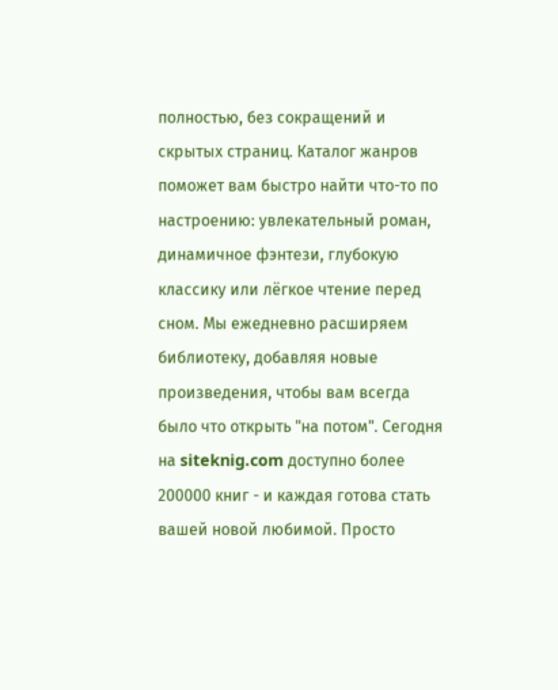полностью, без сокращений и скрытых страниц. Каталог жанров поможет вам быстро найти что-то по настроению: увлекательный роман, динамичное фэнтези, глубокую классику или лёгкое чтение перед сном. Мы ежедневно расширяем библиотеку, добавляя новые произведения, чтобы вам всегда было что открыть "на потом". Сегодня на siteknig.com доступно более 200000 книг - и каждая готова стать вашей новой любимой. Просто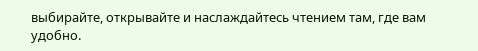выбирайте, открывайте и наслаждайтесь чтением там, где вам удобно.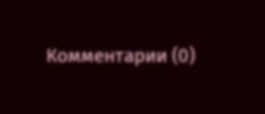Комментарии (0)